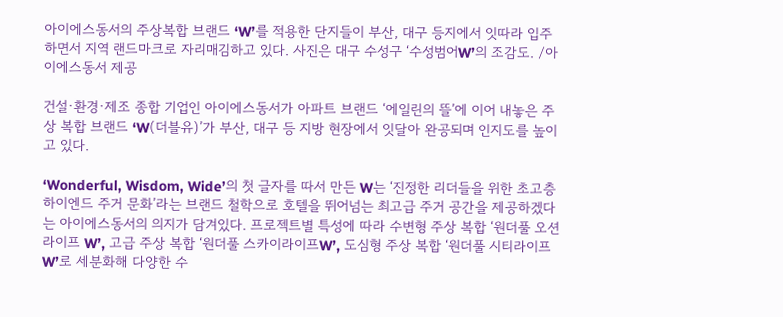아이에스동서의 주상복합 브랜드 ‘W’를 적용한 단지들이 부산, 대구 등지에서 잇따라 입주하면서 지역 랜드마크로 자리매김하고 있다. 사진은 대구 수성구 ‘수성범어W’의 조감도. /아이에스동서 제공

건설·환경·제조 종합 기업인 아이에스동서가 아파트 브랜드 ‘에일린의 뜰’에 이어 내놓은 주상 복합 브랜드 ‘W(더블유)’가 부산, 대구 등 지방 현장에서 잇달아 완공되며 인지도를 높이고 있다.

‘Wonderful, Wisdom, Wide’의 첫 글자를 따서 만든 W는 ‘진정한 리더들을 위한 초고층 하이엔드 주거 문화’라는 브랜드 철학으로 호텔을 뛰어넘는 최고급 주거 공간을 제공하겠다는 아이에스동서의 의지가 담겨있다. 프로젝트별 특성에 따라 수변형 주상 복합 ‘원더풀 오션라이프 W’, 고급 주상 복합 ‘원더풀 스카이라이프W’, 도심형 주상 복합 ‘원더풀 시티라이프 W’로 세분화해 다양한 수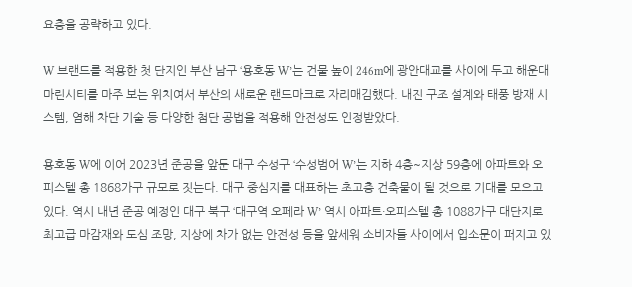요층을 공략하고 있다.

W 브랜드를 적용한 첫 단지인 부산 남구 ‘용호동 W’는 건물 높이 246m에 광안대교를 사이에 두고 해운대 마린시티를 마주 보는 위치여서 부산의 새로운 랜드마크로 자리매김했다. 내진 구조 설계와 태풍 방재 시스템, 염해 차단 기술 등 다양한 첨단 공법을 적용해 안전성도 인정받았다.

용호동 W에 이어 2023년 준공을 앞둔 대구 수성구 ‘수성범어 W’는 지하 4층~지상 59층에 아파트와 오피스텔 총 1868가구 규모로 짓는다. 대구 중심지를 대표하는 초고층 건축물이 될 것으로 기대를 모으고 있다. 역시 내년 준공 예정인 대구 북구 ‘대구역 오페라 W’ 역시 아파트·오피스텔 총 1088가구 대단지로 최고급 마감재와 도심 조망, 지상에 차가 없는 안전성 등을 앞세워 소비자들 사이에서 입소문이 퍼지고 있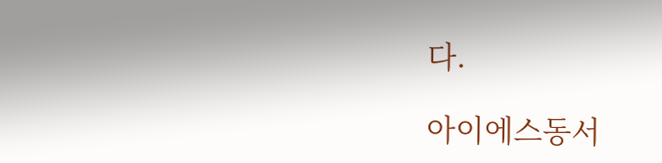다.

아이에스동서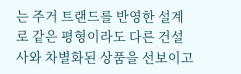는 주거 트랜드를 반영한 설계로 같은 평형이라도 다른 건설사와 차별화된 상품을 선보이고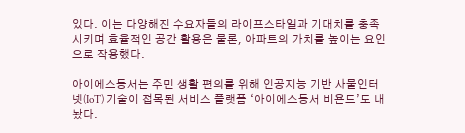있다. 이는 다양해진 수요자들의 라이프스타일과 기대치를 충족시키며 효율적인 공간 활용은 물론, 아파트의 가치를 높이는 요인으로 작용했다.

아이에스동서는 주민 생활 편의를 위해 인공지능 기반 사물인터넷(IoT) 기술이 접목된 서비스 플랫폼 ‘아이에스동서 비욘드’도 내놨다.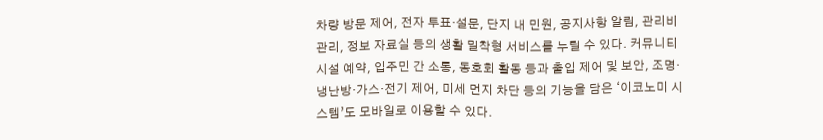차량 방문 제어, 전자 투표·설문, 단지 내 민원, 공지사항 알림, 관리비 관리, 정보 자료실 등의 생활 밀착형 서비스를 누릴 수 있다. 커뮤니티 시설 예약, 입주민 간 소통, 동호회 활동 등과 출입 제어 및 보안, 조명·냉난방·가스·전기 제어, 미세 먼지 차단 등의 기능을 담은 ‘이코노미 시스템’도 모바일로 이용할 수 있다.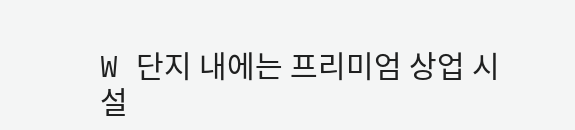W 단지 내에는 프리미엄 상업 시설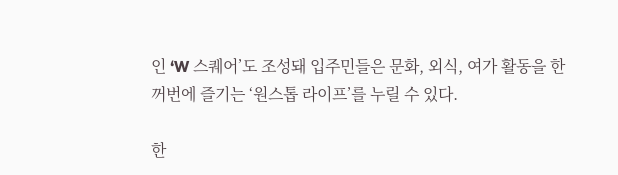인 ‘W 스퀘어’도 조성돼 입주민들은 문화, 외식, 여가 활동을 한꺼번에 즐기는 ‘원스톱 라이프’를 누릴 수 있다.

한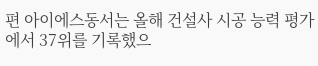편 아이에스동서는 올해 건설사 시공 능력 평가에서 37위를 기록했으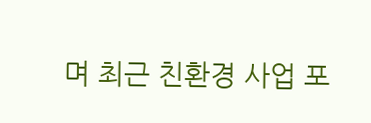며 최근 친환경 사업 포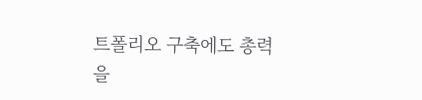트폴리오 구축에도 총력을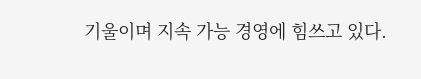기울이며 지속 가능 경영에 힘쓰고 있다.